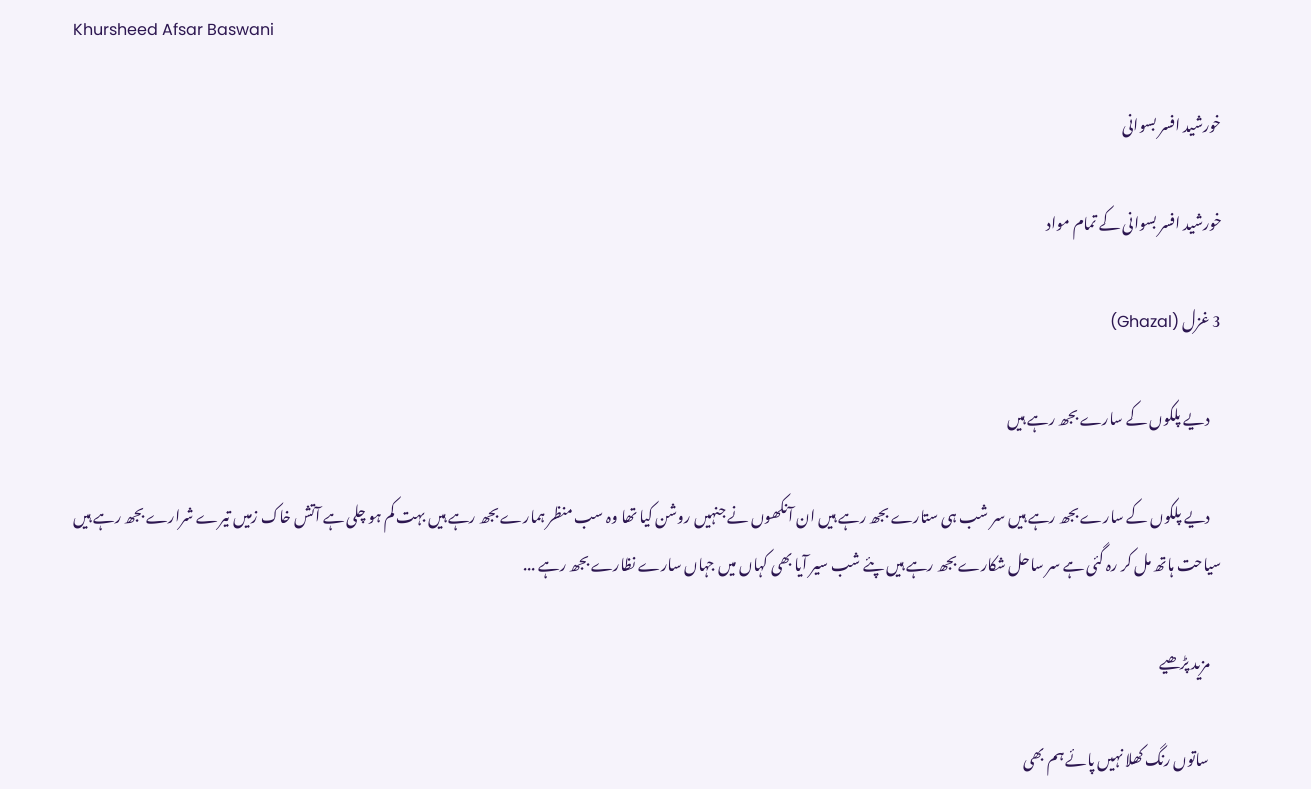Khursheed Afsar Baswani

خورشید افسر بسوانی

خورشید افسر بسوانی کے تمام مواد

3 غزل (Ghazal)

    دیے پلکوں کے سارے بجھ رہے ہیں

    دیے پلکوں کے سارے بجھ رہے ہیں سر شب ہی ستارے بجھ رہے ہیں ان آنکھوں نے جنہیں روشن کیا تھا وہ سب منظر ہمارے بجھ رہے ہیں بہت کم ہو چلی ہے آتش خاک زمیں تیرے شرارے بجھ رہے ہیں سیاحت ہاتھ مل کر رہ گئی ہے سر ساحل شکارے بجھ رہے ہیں پئے شب سیر آیا بھی کہاں میں جہاں سارے نظارے بجھ رہے ...

    مزید پڑھیے

    ساتوں رنگ کھلا نہیں پائے ہم بھی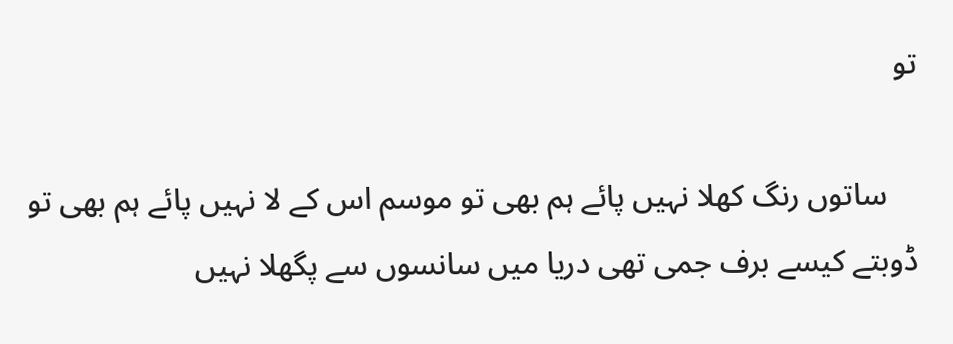تو

    ساتوں رنگ کھلا نہیں پائے ہم بھی تو موسم اس کے لا نہیں پائے ہم بھی تو ڈوبتے کیسے برف جمی تھی دریا میں سانسوں سے پگھلا نہیں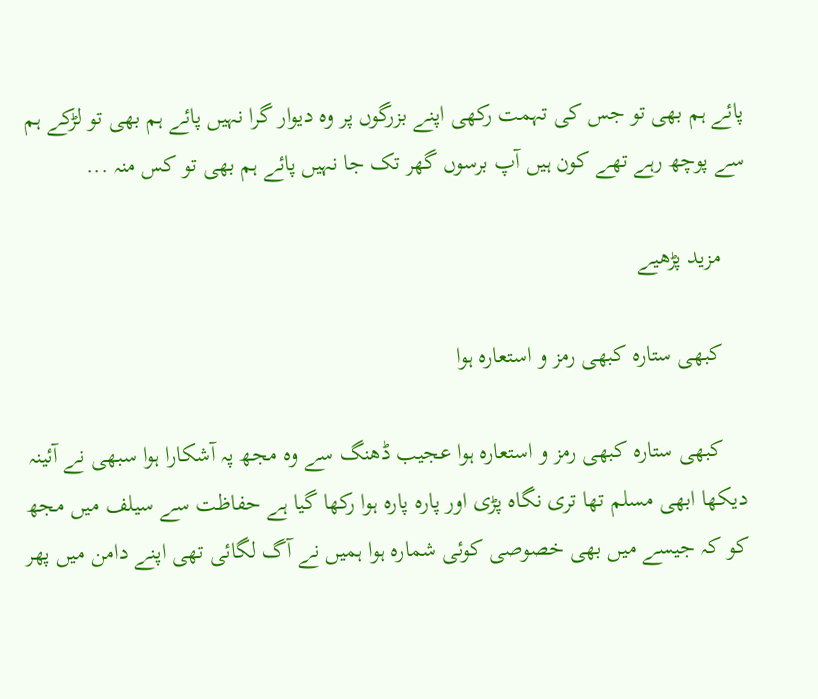پائے ہم بھی تو جس کی تہمت رکھی اپنے بزرگوں پر وہ دیوار گرا نہیں پائے ہم بھی تو لڑکے ہم سے پوچھ رہے تھے کون ہیں آپ برسوں گھر تک جا نہیں پائے ہم بھی تو کس منہ ...

    مزید پڑھیے

    کبھی ستارہ کبھی رمز و استعارہ ہوا

    کبھی ستارہ کبھی رمز و استعارہ ہوا عجیب ڈھنگ سے وہ مجھ پہ آشکارا ہوا سبھی نے آئینہ دیکھا ابھی مسلم تھا تری نگاہ پڑی اور پارہ پارہ ہوا رکھا گیا ہے حفاظت سے سیلف میں مجھ کو کہ جیسے میں بھی خصوصی کوئی شمارہ ہوا ہمیں نے آگ لگائی تھی اپنے دامن میں پھر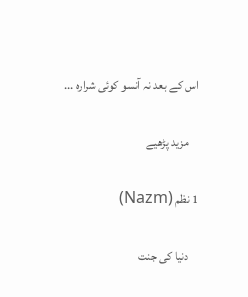اس کے بعد نہ آنسو کوئی شرارہ ...

    مزید پڑھیے

1 نظم (Nazm)

    دنیا کی جنت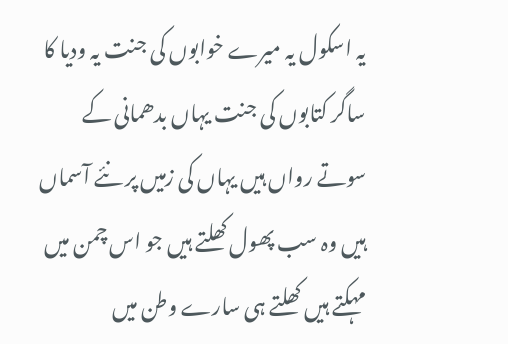یہ اسکول یہ میرے خوابوں کی جنت یہ ودیا کا ساگر کتابوں کی جنت یہاں بدھمانی کے سوتے رواں ہیں یہاں کی زمیں پر نئے آسماں ہیں وہ سب پھول کھلتے ہیں جو اس چمن میں مہکتے ہیں کھلتے ہی سارے وطن میں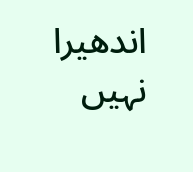اندھیرا نہیں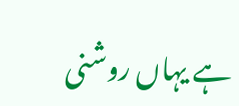ہے یہاں روشنی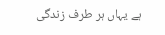ہے یہاں ہر طرف زندگی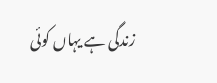زندگی ہے یہاں کوئی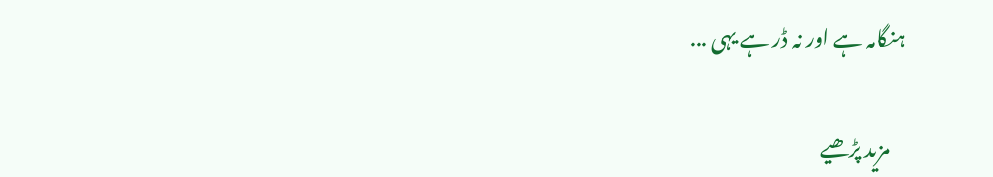ہنگامہ ہے اور نہ ڈر ہے یہی ...

    مزید پڑھیے